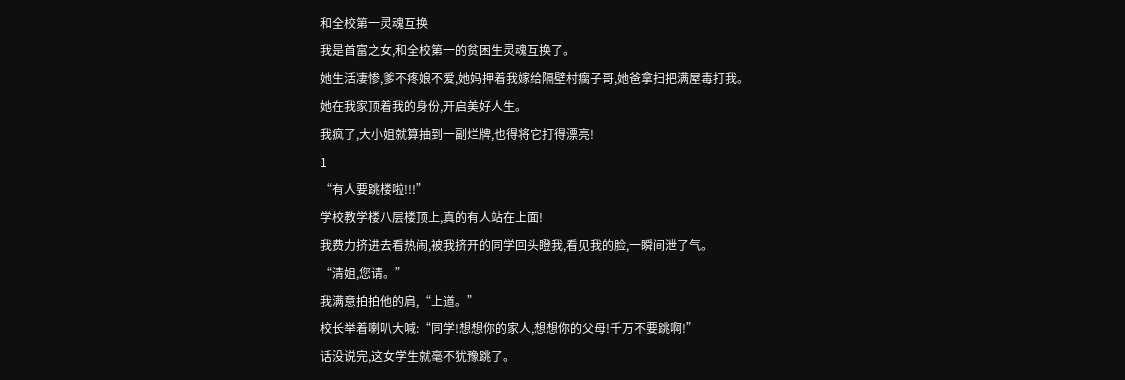和全校第一灵魂互换
我是首富之女,和全校第一的贫困生灵魂互换了。
她生活凄惨,爹不疼娘不爱,她妈押着我嫁给隔壁村瘸子哥,她爸拿扫把满屋毒打我。
她在我家顶着我的身份,开启美好人生。
我疯了,大小姐就算抽到一副烂牌,也得将它打得漂亮!
1
“有人要跳楼啦!!!”
学校教学楼八层楼顶上,真的有人站在上面!
我费力挤进去看热闹,被我挤开的同学回头瞪我,看见我的脸,一瞬间泄了气。
“清姐,您请。”
我满意拍拍他的肩,“上道。”
校长举着喇叭大喊:“同学!想想你的家人,想想你的父母!千万不要跳啊!”
话没说完,这女学生就毫不犹豫跳了。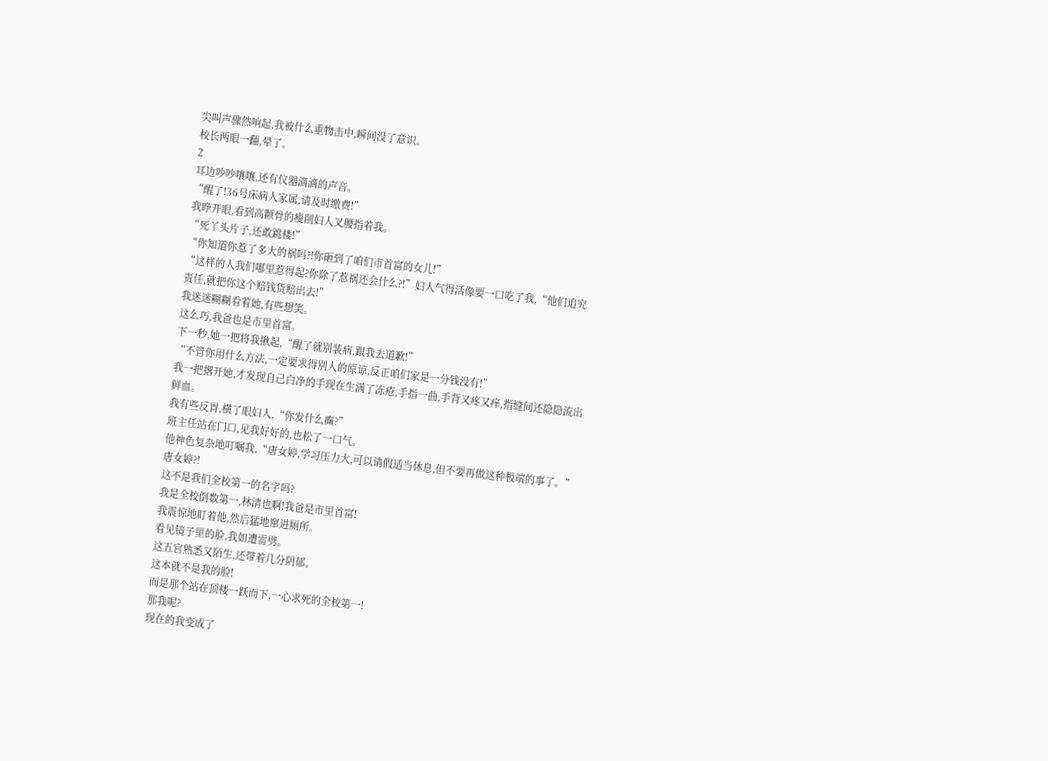尖叫声骤然响起,我被什么重物击中,瞬间没了意识。
校长两眼一翻,晕了。
2
耳边吵吵嚷嚷,还有仪器滴滴的声音。
“醒了!36号床病人家属,请及时缴费!”
我睁开眼,看到高颧骨的瘦削妇人叉腰指着我。
“死丫头片子,还敢跳楼!”
“你知道你惹了多大的祸吗?!你砸到了咱们市首富的女儿!”
“这样的人我们哪里惹得起?你除了惹祸还会什么?!”妇人气得活像要一口吃了我,“他们追究责任,就把你这个赔钱货赔出去!”
我迷迷糊糊看着她,有些想笑。
这么巧,我爸也是市里首富。
下一秒,她一把将我揪起,“醒了就别装病,跟我去道歉!”
“不管你用什么方法,一定要求得别人的原谅,反正咱们家是一分钱没有!”
我一把撂开她,才发现自己白净的手现在生满了冻疮,手指一曲,手背又疼又痒,指缝间还隐隐流出鲜血。
我有些反胃,横了眼妇人,“你发什么癫?”
班主任站在门口,见我好好的,也松了一口气。
他神色复杂地叮嘱我,“唐女婷,学习压力大,可以请假适当休息,但不要再做这种极端的事了。”
唐女婷?!
这不是我们全校第一的名字吗?
我是全校倒数第一,林清也啊!我爸是市里首富!
我震惊地盯着他,然后猛地窜进厕所。
看见镜子里的脸,我如遭雷劈。
这五官熟悉又陌生,还带着几分阴郁。
这本就不是我的脸!
而是那个站在顶楼一跃而下,一心求死的全校第一!
那我呢?
现在的我变成了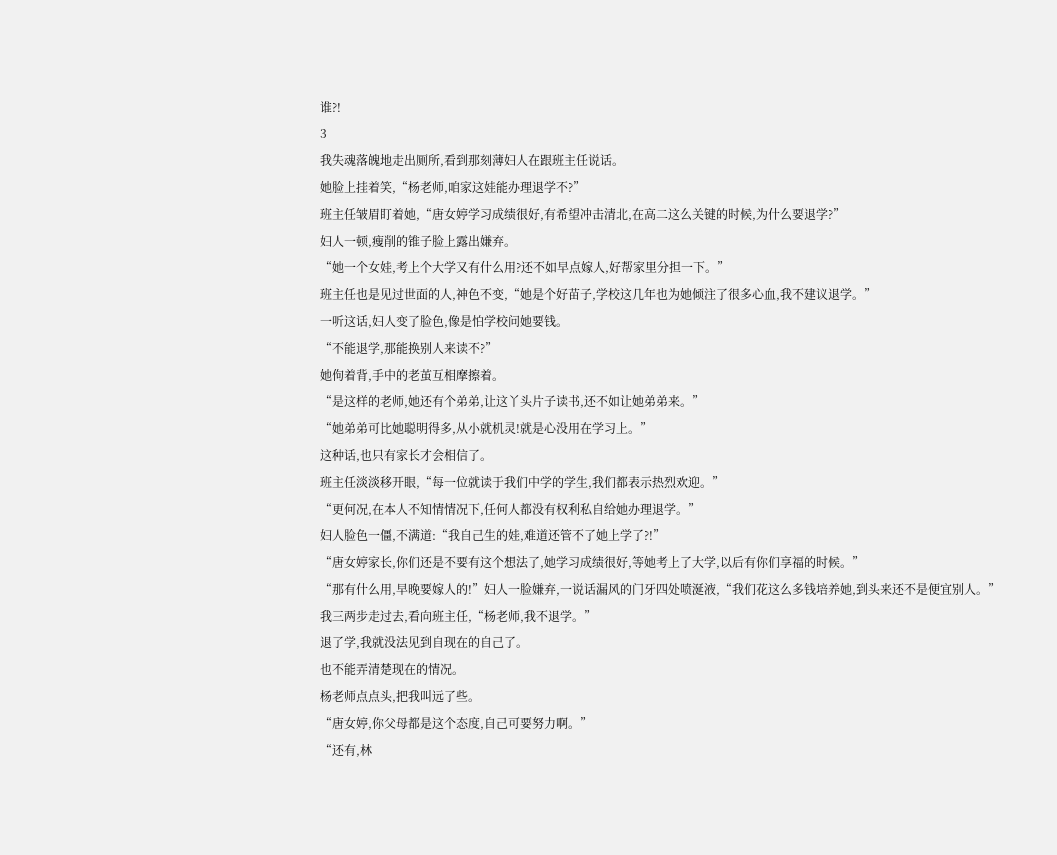谁?!
3
我失魂落魄地走出厕所,看到那刻薄妇人在跟班主任说话。
她脸上挂着笑,“杨老师,咱家这娃能办理退学不?”
班主任皱眉盯着她,“唐女婷学习成绩很好,有希望冲击清北,在高二这么关键的时候,为什么要退学?”
妇人一顿,瘦削的锥子脸上露出嫌弃。
“她一个女娃,考上个大学又有什么用?还不如早点嫁人,好帮家里分担一下。”
班主任也是见过世面的人,神色不变,“她是个好苗子,学校这几年也为她倾注了很多心血,我不建议退学。”
一听这话,妇人变了脸色,像是怕学校问她要钱。
“不能退学,那能换别人来读不?”
她佝着背,手中的老茧互相摩擦着。
“是这样的老师,她还有个弟弟,让这丫头片子读书,还不如让她弟弟来。”
“她弟弟可比她聪明得多,从小就机灵!就是心没用在学习上。”
这种话,也只有家长才会相信了。
班主任淡淡移开眼,“每一位就读于我们中学的学生,我们都表示热烈欢迎。”
“更何况,在本人不知情情况下,任何人都没有权利私自给她办理退学。”
妇人脸色一僵,不满道:“我自己生的娃,难道还管不了她上学了?!”
“唐女婷家长,你们还是不要有这个想法了,她学习成绩很好,等她考上了大学,以后有你们享福的时候。”
“那有什么用,早晚要嫁人的!”妇人一脸嫌弃,一说话漏风的门牙四处喷涎液,“我们花这么多钱培养她,到头来还不是便宜别人。”
我三两步走过去,看向班主任,“杨老师,我不退学。”
退了学,我就没法见到自现在的自己了。
也不能弄清楚现在的情况。
杨老师点点头,把我叫远了些。
“唐女婷,你父母都是这个态度,自己可要努力啊。”
“还有,林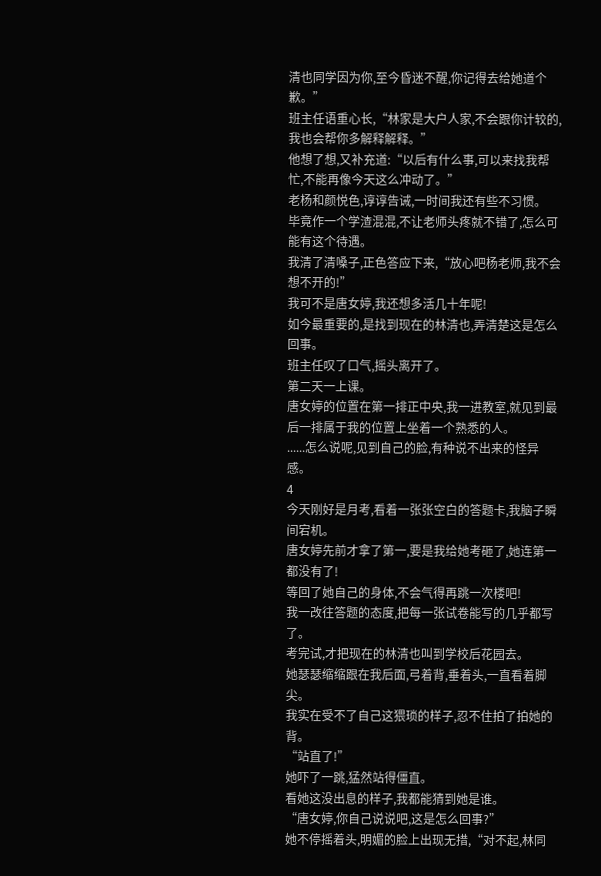清也同学因为你,至今昏迷不醒,你记得去给她道个歉。”
班主任语重心长,“林家是大户人家,不会跟你计较的,我也会帮你多解释解释。”
他想了想,又补充道:“以后有什么事,可以来找我帮忙,不能再像今天这么冲动了。”
老杨和颜悦色,谆谆告诫,一时间我还有些不习惯。
毕竟作一个学渣混混,不让老师头疼就不错了,怎么可能有这个待遇。
我清了清嗓子,正色答应下来,“放心吧杨老师,我不会想不开的!”
我可不是唐女婷,我还想多活几十年呢!
如今最重要的,是找到现在的林清也,弄清楚这是怎么回事。
班主任叹了口气,摇头离开了。
第二天一上课。
唐女婷的位置在第一排正中央,我一进教室,就见到最后一排属于我的位置上坐着一个熟悉的人。
......怎么说呢,见到自己的脸,有种说不出来的怪异感。
4
今天刚好是月考,看着一张张空白的答题卡,我脑子瞬间宕机。
唐女婷先前才拿了第一,要是我给她考砸了,她连第一都没有了!
等回了她自己的身体,不会气得再跳一次楼吧!
我一改往答题的态度,把每一张试卷能写的几乎都写了。
考完试,才把现在的林清也叫到学校后花园去。
她瑟瑟缩缩跟在我后面,弓着背,垂着头,一直看着脚尖。
我实在受不了自己这猥琐的样子,忍不住拍了拍她的背。
“站直了!”
她吓了一跳,猛然站得僵直。
看她这没出息的样子,我都能猜到她是谁。
“唐女婷,你自己说说吧,这是怎么回事?”
她不停摇着头,明媚的脸上出现无措,“对不起,林同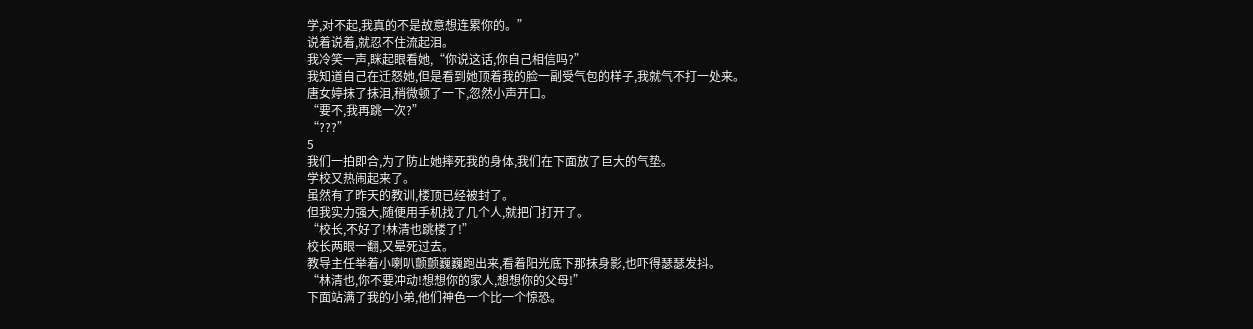学,对不起,我真的不是故意想连累你的。”
说着说着,就忍不住流起泪。
我冷笑一声,眯起眼看她,“你说这话,你自己相信吗?”
我知道自己在迁怒她,但是看到她顶着我的脸一副受气包的样子,我就气不打一处来。
唐女婷抹了抹泪,稍微顿了一下,忽然小声开口。
“要不,我再跳一次?”
“???”
5
我们一拍即合,为了防止她摔死我的身体,我们在下面放了巨大的气垫。
学校又热闹起来了。
虽然有了昨天的教训,楼顶已经被封了。
但我实力强大,随便用手机找了几个人,就把门打开了。
“校长,不好了!林清也跳楼了!”
校长两眼一翻,又晕死过去。
教导主任举着小喇叭颤颤巍巍跑出来,看着阳光底下那抹身影,也吓得瑟瑟发抖。
“林清也,你不要冲动!想想你的家人,想想你的父母!”
下面站满了我的小弟,他们神色一个比一个惊恐。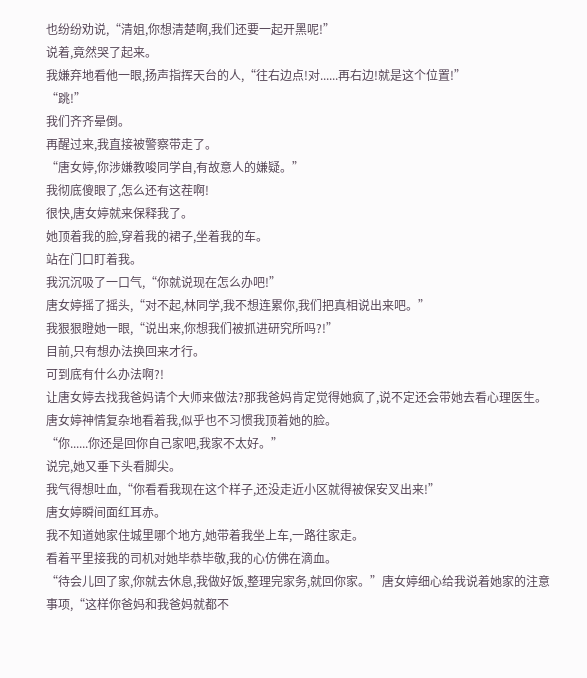也纷纷劝说,“清姐,你想清楚啊,我们还要一起开黑呢!”
说着,竟然哭了起来。
我嫌弃地看他一眼,扬声指挥天台的人,“往右边点!对......再右边!就是这个位置!”
“跳!”
我们齐齐晕倒。
再醒过来,我直接被警察带走了。
“唐女婷,你涉嫌教唆同学自,有故意人的嫌疑。”
我彻底傻眼了,怎么还有这茬啊!
很快,唐女婷就来保释我了。
她顶着我的脸,穿着我的裙子,坐着我的车。
站在门口盯着我。
我沉沉吸了一口气,“你就说现在怎么办吧!”
唐女婷摇了摇头,“对不起,林同学,我不想连累你,我们把真相说出来吧。”
我狠狠瞪她一眼,“说出来,你想我们被抓进研究所吗?!”
目前,只有想办法换回来才行。
可到底有什么办法啊?!
让唐女婷去找我爸妈请个大师来做法?那我爸妈肯定觉得她疯了,说不定还会带她去看心理医生。
唐女婷神情复杂地看着我,似乎也不习惯我顶着她的脸。
“你......你还是回你自己家吧,我家不太好。”
说完,她又垂下头看脚尖。
我气得想吐血,“你看看我现在这个样子,还没走近小区就得被保安叉出来!”
唐女婷瞬间面红耳赤。
我不知道她家住城里哪个地方,她带着我坐上车,一路往家走。
看着平里接我的司机对她毕恭毕敬,我的心仿佛在滴血。
“待会儿回了家,你就去休息,我做好饭,整理完家务,就回你家。”唐女婷细心给我说着她家的注意事项,“这样你爸妈和我爸妈就都不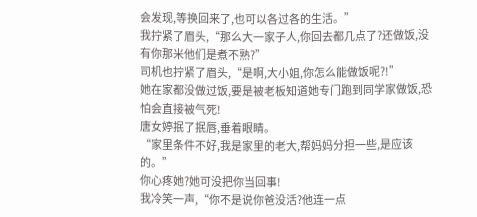会发现,等换回来了,也可以各过各的生活。”
我拧紧了眉头,“那么大一家子人,你回去都几点了?还做饭,没有你那米他们是煮不熟?”
司机也拧紧了眉头,“是啊,大小姐,你怎么能做饭呢?!”
她在家都没做过饭,要是被老板知道她专门跑到同学家做饭,恐怕会直接被气死!
唐女婷抿了抿唇,垂着眼睛。
“家里条件不好,我是家里的老大,帮妈妈分担一些,是应该的。”
你心疼她?她可没把你当回事!
我冷笑一声,“你不是说你爸没活?他连一点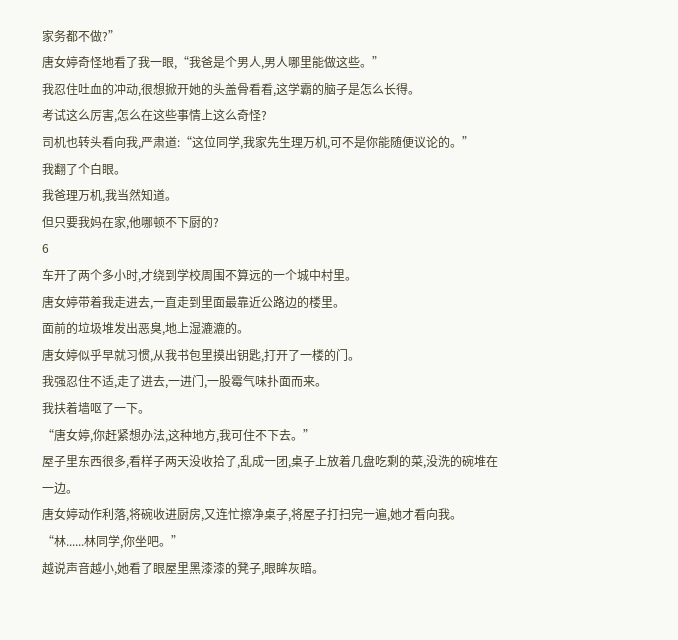家务都不做?”
唐女婷奇怪地看了我一眼,“我爸是个男人,男人哪里能做这些。”
我忍住吐血的冲动,很想掀开她的头盖骨看看,这学霸的脑子是怎么长得。
考试这么厉害,怎么在这些事情上这么奇怪?
司机也转头看向我,严肃道:“这位同学,我家先生理万机,可不是你能随便议论的。”
我翻了个白眼。
我爸理万机,我当然知道。
但只要我妈在家,他哪顿不下厨的?
6
车开了两个多小时,才绕到学校周围不算远的一个城中村里。
唐女婷带着我走进去,一直走到里面最靠近公路边的楼里。
面前的垃圾堆发出恶臭,地上湿漉漉的。
唐女婷似乎早就习惯,从我书包里摸出钥匙,打开了一楼的门。
我强忍住不适,走了进去,一进门,一股霉气味扑面而来。
我扶着墙呕了一下。
“唐女婷,你赶紧想办法,这种地方,我可住不下去。”
屋子里东西很多,看样子两天没收拾了,乱成一团,桌子上放着几盘吃剩的菜,没洗的碗堆在一边。
唐女婷动作利落,将碗收进厨房,又连忙擦净桌子,将屋子打扫完一遍,她才看向我。
“林......林同学,你坐吧。”
越说声音越小,她看了眼屋里黑漆漆的凳子,眼眸灰暗。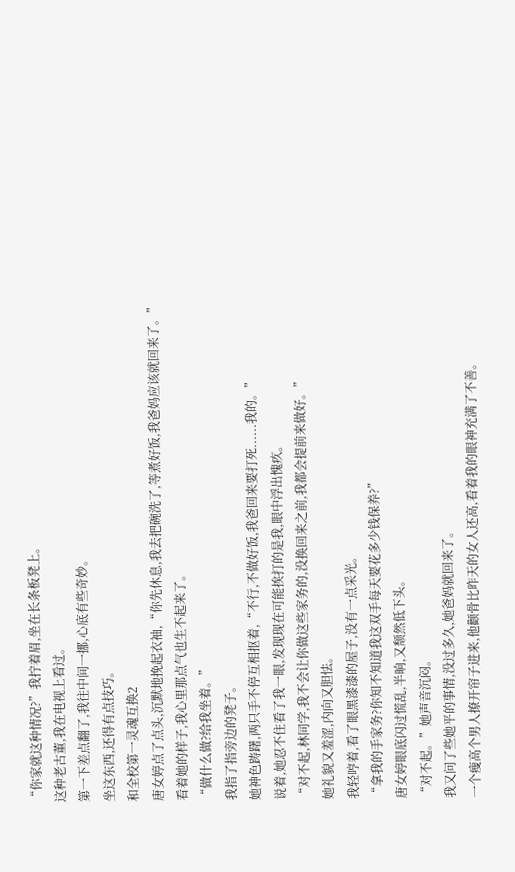“你家就这种情况?”我拧着眉,坐在长条板凳上。
这种老古董,我在电视上看过。
第一下差点翻了,我往中间一挪,心底有些奇妙。
坐这东西,还得有点技巧。
和全校第一灵魂互换2
唐女婷点了点头,沉默地挽起衣袖,“你先休息,我去把碗洗了,等煮好饭,我爸妈应该就回来了。”
看着她的样子,我心里那点气也生不起来了。
“做什么做?给我坐着。”
我指了指旁边的凳子。
她神色踌躇,两只手不停互相抠着,“不行,不做好饭,我爸回来要打死......我的。”
说着,她忍不住看了我一眼,发现现在可能挨打的是我,眼中浮出愧疚。
“对不起,林同学,我不会让你做这些家务的,没换回来之前,我都会提前来做好。”
她礼貌又羞涩,内向又胆怯。
我轻哼着,看了眼黑漆漆的屋子,没有一点采光。
“拿我的手家务?你知不知道我这双手每天要花多少钱保养?”
唐女婷眼底闪过慌乱,半晌,又颓然低下头。
“对不起。”她声音沉闷。
我又问了些她平的事情,没过多久,她爸妈就回来了。
一个瘦高个男人撩开帘子进来,他颧骨比昨天的女人还高,看着我的眼神充满了不善。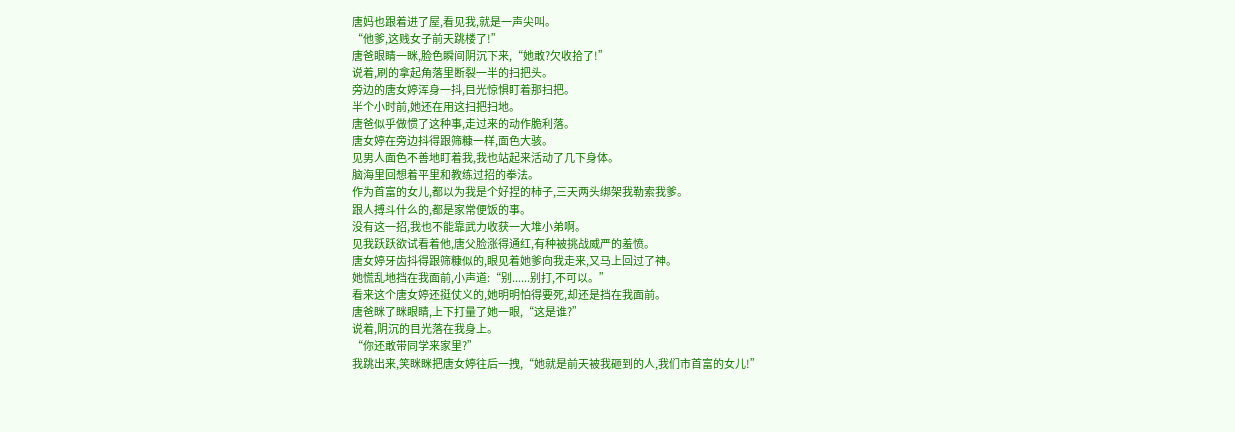唐妈也跟着进了屋,看见我,就是一声尖叫。
“他爹,这贱女子前天跳楼了!”
唐爸眼睛一眯,脸色瞬间阴沉下来,“她敢?欠收拾了!”
说着,刷的拿起角落里断裂一半的扫把头。
旁边的唐女婷浑身一抖,目光惊惧盯着那扫把。
半个小时前,她还在用这扫把扫地。
唐爸似乎做惯了这种事,走过来的动作脆利落。
唐女婷在旁边抖得跟筛糠一样,面色大骇。
见男人面色不善地盯着我,我也站起来活动了几下身体。
脑海里回想着平里和教练过招的拳法。
作为首富的女儿,都以为我是个好捏的柿子,三天两头绑架我勒索我爹。
跟人搏斗什么的,都是家常便饭的事。
没有这一招,我也不能靠武力收获一大堆小弟啊。
见我跃跃欲试看着他,唐父脸涨得通红,有种被挑战威严的羞愤。
唐女婷牙齿抖得跟筛糠似的,眼见着她爹向我走来,又马上回过了神。
她慌乱地挡在我面前,小声道:“别......别打,不可以。”
看来这个唐女婷还挺仗义的,她明明怕得要死,却还是挡在我面前。
唐爸眯了眯眼睛,上下打量了她一眼,“这是谁?”
说着,阴沉的目光落在我身上。
“你还敢带同学来家里?”
我跳出来,笑眯眯把唐女婷往后一拽,“她就是前天被我砸到的人,我们市首富的女儿!”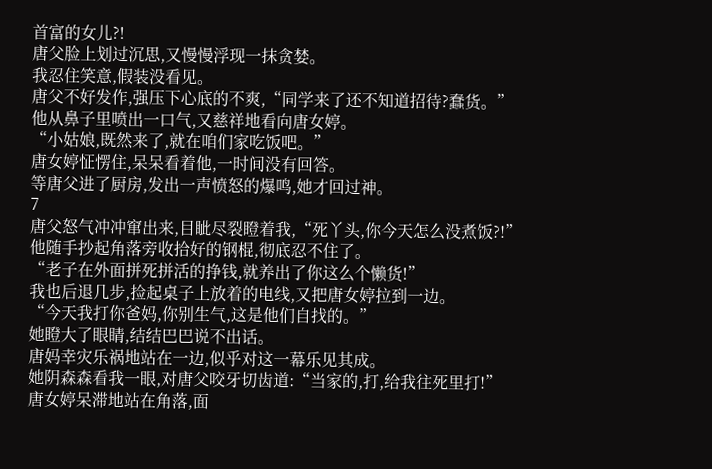首富的女儿?!
唐父脸上划过沉思,又慢慢浮现一抹贪婪。
我忍住笑意,假装没看见。
唐父不好发作,强压下心底的不爽,“同学来了还不知道招待?蠢货。”
他从鼻子里喷出一口气,又慈祥地看向唐女婷。
“小姑娘,既然来了,就在咱们家吃饭吧。”
唐女婷怔愣住,呆呆看着他,一时间没有回答。
等唐父进了厨房,发出一声愤怒的爆鸣,她才回过神。
7
唐父怒气冲冲窜出来,目眦尽裂瞪着我,“死丫头,你今天怎么没煮饭?!”
他随手抄起角落旁收拾好的钢棍,彻底忍不住了。
“老子在外面拼死拼活的挣钱,就养出了你这么个懒货!”
我也后退几步,捡起桌子上放着的电线,又把唐女婷拉到一边。
“今天我打你爸妈,你别生气,这是他们自找的。”
她瞪大了眼睛,结结巴巴说不出话。
唐妈幸灾乐祸地站在一边,似乎对这一幕乐见其成。
她阴森森看我一眼,对唐父咬牙切齿道:“当家的,打,给我往死里打!”
唐女婷呆滞地站在角落,面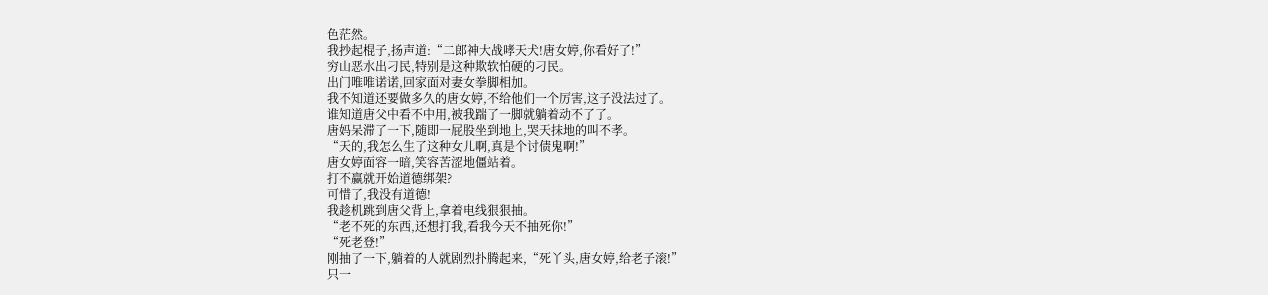色茫然。
我抄起棍子,扬声道:“二郎神大战哮天犬!唐女婷,你看好了!”
穷山恶水出刁民,特别是这种欺软怕硬的刁民。
出门唯唯诺诺,回家面对妻女拳脚相加。
我不知道还要做多久的唐女婷,不给他们一个厉害,这子没法过了。
谁知道唐父中看不中用,被我踹了一脚就躺着动不了了。
唐妈呆滞了一下,随即一屁股坐到地上,哭天抹地的叫不孝。
“天的,我怎么生了这种女儿啊,真是个讨债鬼啊!”
唐女婷面容一暗,笑容苦涩地僵站着。
打不赢就开始道德绑架?
可惜了,我没有道德!
我趁机跳到唐父背上,拿着电线狠狠抽。
“老不死的东西,还想打我,看我今天不抽死你!”
“死老登!”
刚抽了一下,躺着的人就剧烈扑腾起来,“死丫头,唐女婷,给老子滚!”
只一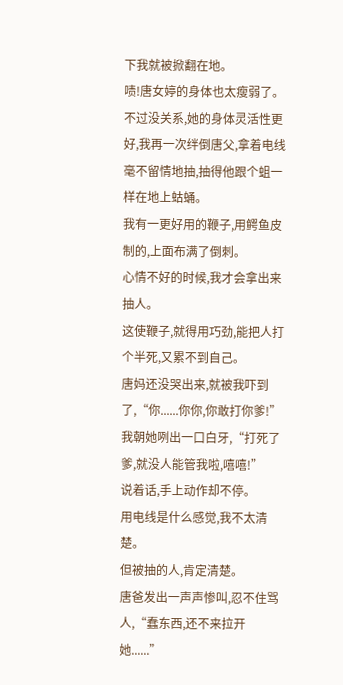下我就被掀翻在地。
啧!唐女婷的身体也太瘦弱了。
不过没关系,她的身体灵活性更好,我再一次绊倒唐父,拿着电线毫不留情地抽,抽得他跟个蛆一样在地上蛄蛹。
我有一更好用的鞭子,用鳄鱼皮制的,上面布满了倒刺。
心情不好的时候,我才会拿出来抽人。
这使鞭子,就得用巧劲,能把人打个半死,又累不到自己。
唐妈还没哭出来,就被我吓到了,“你......你你,你敢打你爹!”
我朝她咧出一口白牙,“打死了爹,就没人能管我啦,嘻嘻!”
说着话,手上动作却不停。
用电线是什么感觉,我不太清楚。
但被抽的人,肯定清楚。
唐爸发出一声声惨叫,忍不住骂人,“蠢东西,还不来拉开她......”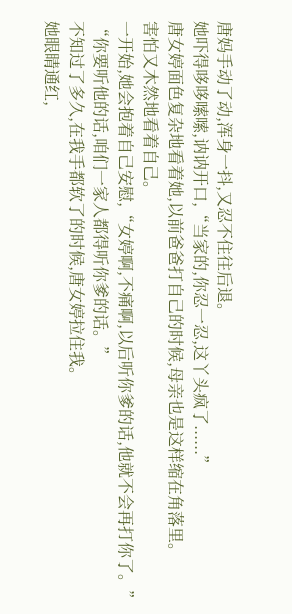唐妈手动了动,浑身一抖,又忍不住往后退。
她吓得哆哆嗦嗦,讷讷开口,“当家的,你忍一忍,这丫头疯了......”
唐女婷面色复杂地看着她,以前爸爸打自己的时候,母亲也是这样缩在角落里。
害怕又木然地看着自己。
一开始,她会抱着自己安慰,“女婷啊,不痛啊,以后听你爹的话,他就不会再打你了。”
“你要听他的话,咱们一家人都得听你爹的话。”
不知过了多久,在我手都软了的时候,唐女婷拉住我。
她眼睛通红,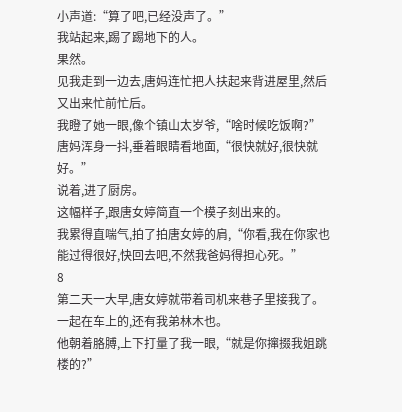小声道:“算了吧,已经没声了。”
我站起来,踢了踢地下的人。
果然。
见我走到一边去,唐妈连忙把人扶起来背进屋里,然后又出来忙前忙后。
我瞪了她一眼,像个镇山太岁爷,“啥时候吃饭啊?”
唐妈浑身一抖,垂着眼睛看地面,“很快就好,很快就好。”
说着,进了厨房。
这幅样子,跟唐女婷简直一个模子刻出来的。
我累得直喘气,拍了拍唐女婷的肩,“你看,我在你家也能过得很好,快回去吧,不然我爸妈得担心死。”
8
第二天一大早,唐女婷就带着司机来巷子里接我了。
一起在车上的,还有我弟林木也。
他朝着胳膊,上下打量了我一眼,“就是你撺掇我姐跳楼的?”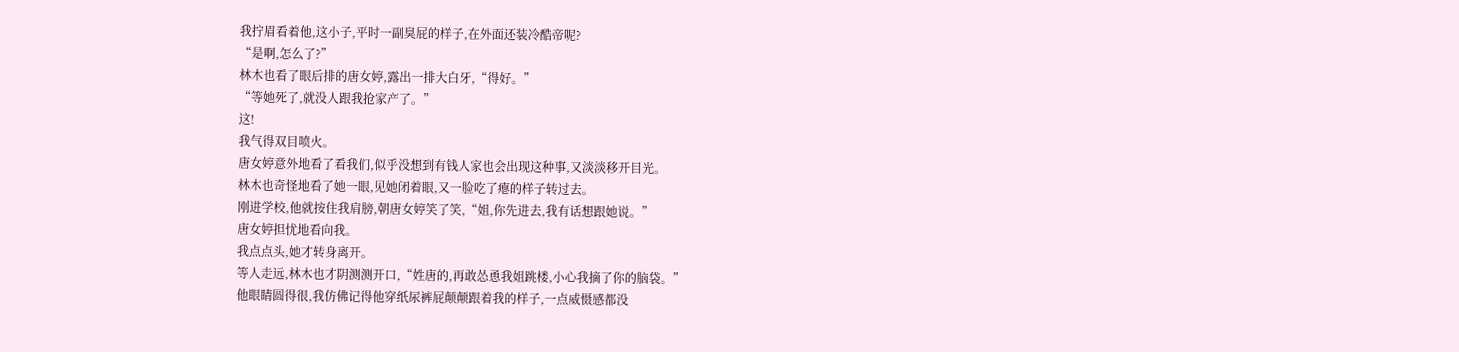我拧眉看着他,这小子,平时一副臭屁的样子,在外面还装冷酷帝呢?
“是啊,怎么了?”
林木也看了眼后排的唐女婷,露出一排大白牙,“得好。”
“等她死了,就没人跟我抢家产了。”
这!
我气得双目喷火。
唐女婷意外地看了看我们,似乎没想到有钱人家也会出现这种事,又淡淡移开目光。
林木也奇怪地看了她一眼,见她闭着眼,又一脸吃了瘪的样子转过去。
刚进学校,他就按住我肩膀,朝唐女婷笑了笑,“姐,你先进去,我有话想跟她说。”
唐女婷担忧地看向我。
我点点头,她才转身离开。
等人走远,林木也才阴测测开口,“姓唐的,再敢怂恿我姐跳楼,小心我摘了你的脑袋。”
他眼睛圆得很,我仿佛记得他穿纸尿裤屁颠颠跟着我的样子,一点威慑感都没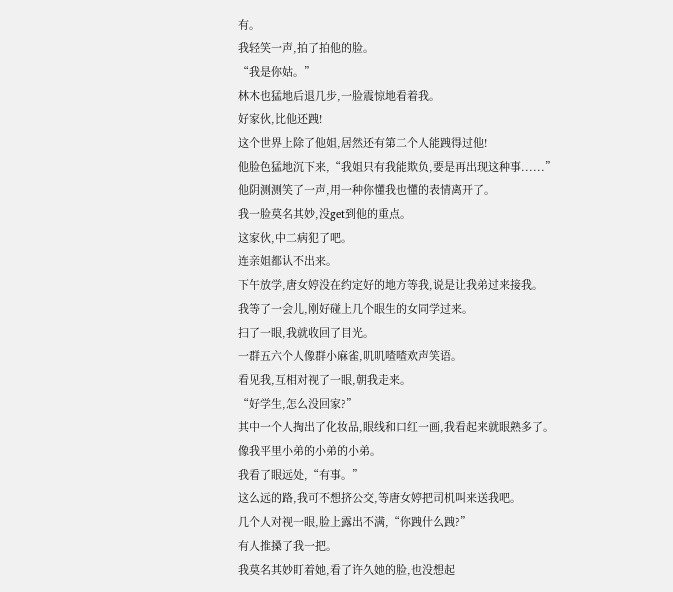有。
我轻笑一声,拍了拍他的脸。
“我是你姑。”
林木也猛地后退几步,一脸震惊地看着我。
好家伙,比他还跩!
这个世界上除了他姐,居然还有第二个人能跩得过他!
他脸色猛地沉下来,“我姐只有我能欺负,要是再出现这种事......”
他阴测测笑了一声,用一种你懂我也懂的表情离开了。
我一脸莫名其妙,没get到他的重点。
这家伙,中二病犯了吧。
连亲姐都认不出来。
下午放学,唐女婷没在约定好的地方等我,说是让我弟过来接我。
我等了一会儿,刚好碰上几个眼生的女同学过来。
扫了一眼,我就收回了目光。
一群五六个人像群小麻雀,叽叽喳喳欢声笑语。
看见我,互相对视了一眼,朝我走来。
“好学生,怎么没回家?”
其中一个人掏出了化妆品,眼线和口红一画,我看起来就眼熟多了。
像我平里小弟的小弟的小弟。
我看了眼远处,“有事。”
这么远的路,我可不想挤公交,等唐女婷把司机叫来送我吧。
几个人对视一眼,脸上露出不满,“你跩什么跩?”
有人推搡了我一把。
我莫名其妙盯着她,看了许久她的脸,也没想起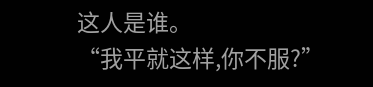这人是谁。
“我平就这样,你不服?”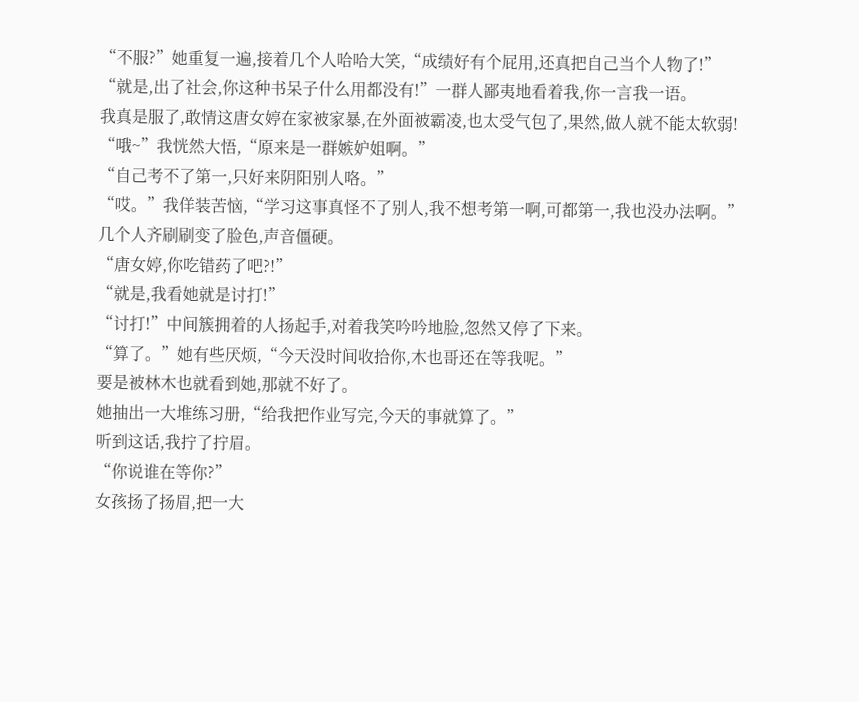“不服?”她重复一遍,接着几个人哈哈大笑,“成绩好有个屁用,还真把自己当个人物了!”
“就是,出了社会,你这种书呆子什么用都没有!”一群人鄙夷地看着我,你一言我一语。
我真是服了,敢情这唐女婷在家被家暴,在外面被霸凌,也太受气包了,果然,做人就不能太软弱!
“哦~”我恍然大悟,“原来是一群嫉妒姐啊。”
“自己考不了第一,只好来阴阳别人咯。”
“哎。”我佯装苦恼,“学习这事真怪不了别人,我不想考第一啊,可都第一,我也没办法啊。”
几个人齐刷刷变了脸色,声音僵硬。
“唐女婷,你吃错药了吧?!”
“就是,我看她就是讨打!”
“讨打!”中间簇拥着的人扬起手,对着我笑吟吟地脸,忽然又停了下来。
“算了。”她有些厌烦,“今天没时间收拾你,木也哥还在等我呢。”
要是被林木也就看到她,那就不好了。
她抽出一大堆练习册,“给我把作业写完,今天的事就算了。”
听到这话,我拧了拧眉。
“你说谁在等你?”
女孩扬了扬眉,把一大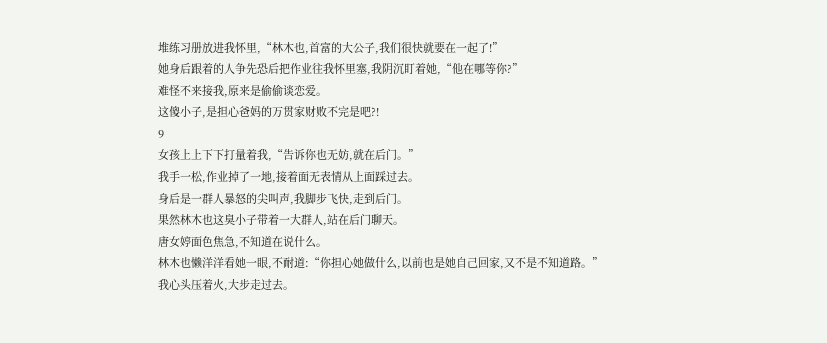堆练习册放进我怀里,“林木也,首富的大公子,我们很快就要在一起了!”
她身后跟着的人争先恐后把作业往我怀里塞,我阴沉盯着她,“他在哪等你?”
难怪不来接我,原来是偷偷谈恋爱。
这傻小子,是担心爸妈的万贯家财败不完是吧?!
9
女孩上上下下打量着我,“告诉你也无妨,就在后门。”
我手一松,作业掉了一地,接着面无表情从上面踩过去。
身后是一群人暴怒的尖叫声,我脚步飞快,走到后门。
果然林木也这臭小子带着一大群人,站在后门聊天。
唐女婷面色焦急,不知道在说什么。
林木也懒洋洋看她一眼,不耐道:“你担心她做什么,以前也是她自己回家,又不是不知道路。”
我心头压着火,大步走过去。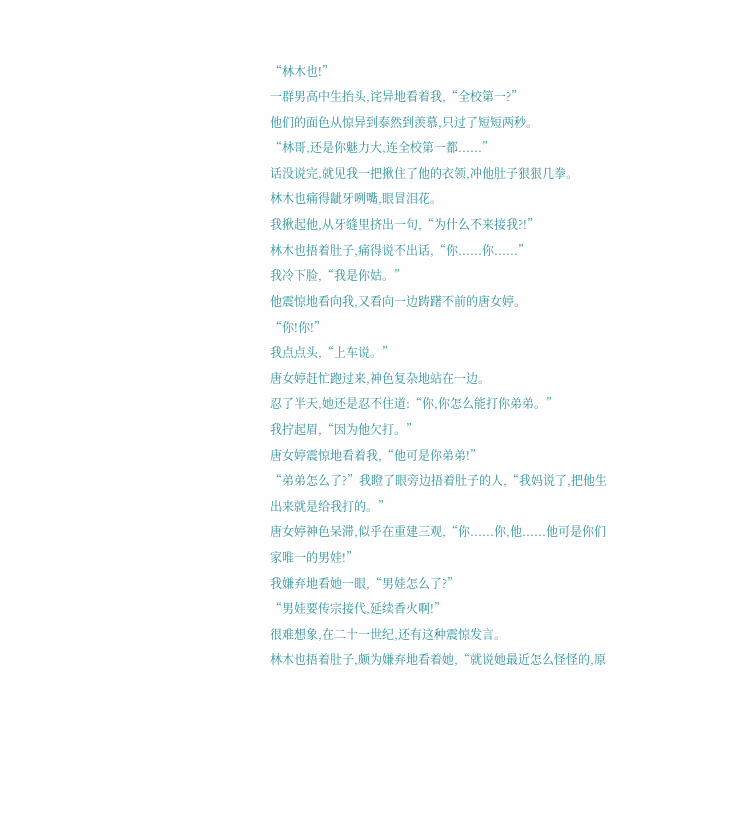“林木也!”
一群男高中生抬头,诧异地看着我,“全校第一?”
他们的面色从惊异到泰然到羡慕,只过了短短两秒。
“林哥,还是你魅力大,连全校第一都......”
话没说完,就见我一把揪住了他的衣领,冲他肚子狠狠几拳。
林木也痛得龇牙咧嘴,眼冒泪花。
我揪起他,从牙缝里挤出一句,“为什么不来接我?!”
林木也捂着肚子,痛得说不出话,“你......你......”
我冷下脸,“我是你姑。”
他震惊地看向我,又看向一边踌躇不前的唐女婷。
“你!你!”
我点点头,“上车说。”
唐女婷赶忙跑过来,神色复杂地站在一边。
忍了半天,她还是忍不住道:“你,你怎么能打你弟弟。”
我拧起眉,“因为他欠打。”
唐女婷震惊地看着我,“他可是你弟弟!”
“弟弟怎么了?”我瞪了眼旁边捂着肚子的人,“我妈说了,把他生出来就是给我打的。”
唐女婷神色呆滞,似乎在重建三观,“你......你,他......他可是你们家唯一的男娃!”
我嫌弃地看她一眼,“男娃怎么了?”
“男娃要传宗接代,延续香火啊!”
很难想象,在二十一世纪,还有这种震惊发言。
林木也捂着肚子,颇为嫌弃地看着她,“就说她最近怎么怪怪的,原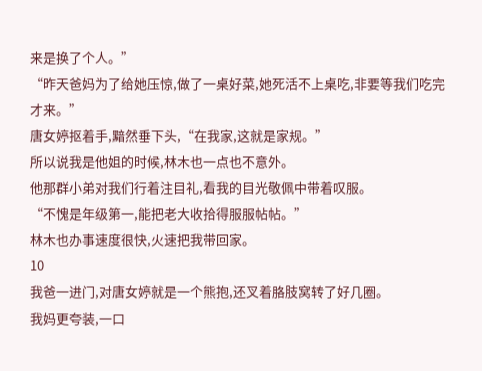来是换了个人。”
“昨天爸妈为了给她压惊,做了一桌好菜,她死活不上桌吃,非要等我们吃完才来。”
唐女婷抠着手,黯然垂下头,“在我家,这就是家规。”
所以说我是他姐的时候,林木也一点也不意外。
他那群小弟对我们行着注目礼,看我的目光敬佩中带着叹服。
“不愧是年级第一,能把老大收拾得服服帖帖。”
林木也办事速度很快,火速把我带回家。
10
我爸一进门,对唐女婷就是一个熊抱,还叉着胳肢窝转了好几圈。
我妈更夸装,一口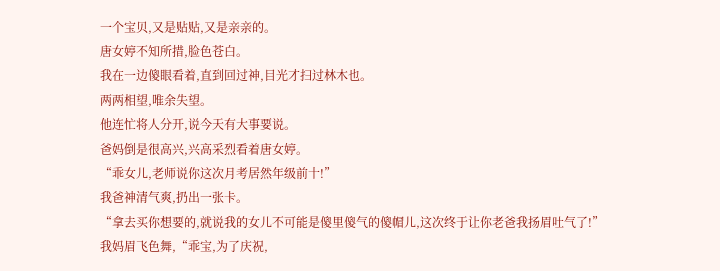一个宝贝,又是贴贴,又是亲亲的。
唐女婷不知所措,脸色苍白。
我在一边傻眼看着,直到回过神,目光才扫过林木也。
两两相望,唯余失望。
他连忙将人分开,说今天有大事要说。
爸妈倒是很高兴,兴高采烈看着唐女婷。
“乖女儿,老师说你这次月考居然年级前十!”
我爸神清气爽,扔出一张卡。
“拿去买你想要的,就说我的女儿不可能是傻里傻气的傻帽儿,这次终于让你老爸我扬眉吐气了!”
我妈眉飞色舞,“乖宝,为了庆祝,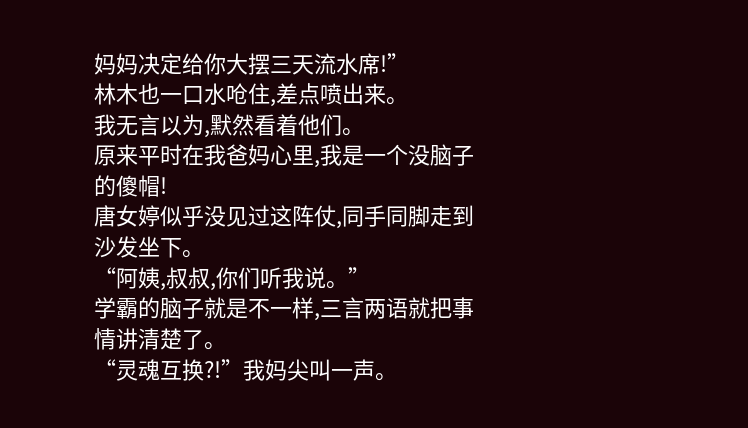妈妈决定给你大摆三天流水席!”
林木也一口水呛住,差点喷出来。
我无言以为,默然看着他们。
原来平时在我爸妈心里,我是一个没脑子的傻帽!
唐女婷似乎没见过这阵仗,同手同脚走到沙发坐下。
“阿姨,叔叔,你们听我说。”
学霸的脑子就是不一样,三言两语就把事情讲清楚了。
“灵魂互换?!”我妈尖叫一声。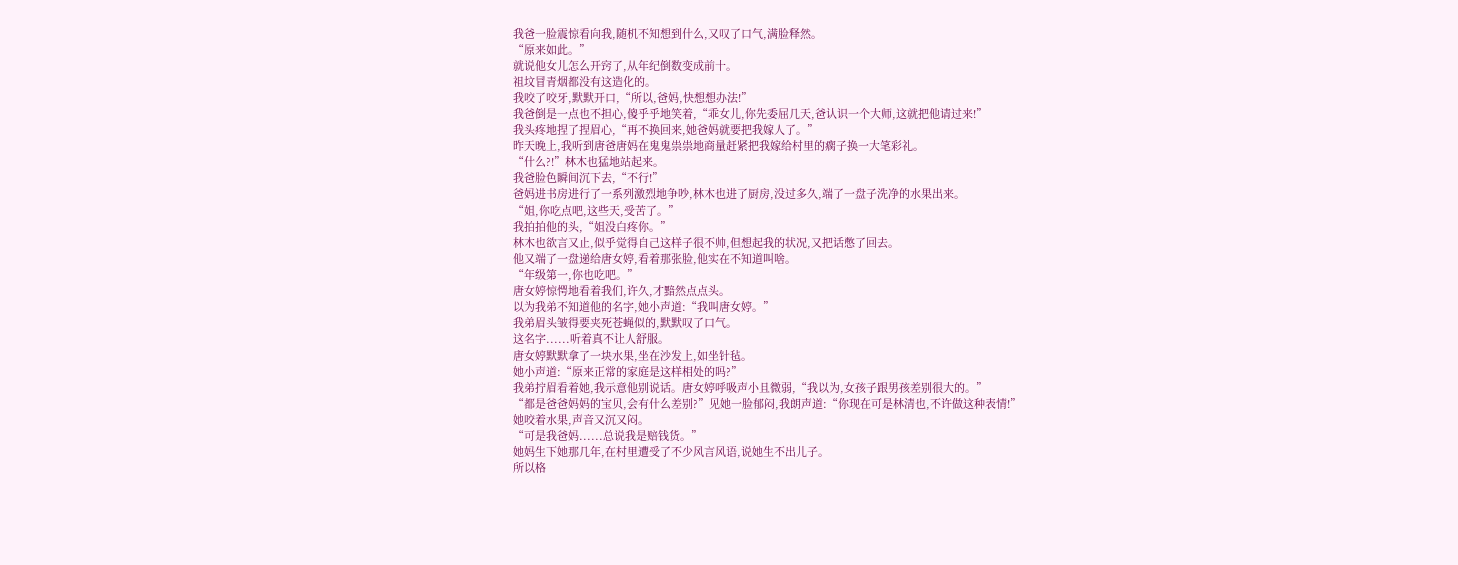我爸一脸震惊看向我,随机不知想到什么,又叹了口气,满脸释然。
“原来如此。”
就说他女儿怎么开窍了,从年纪倒数变成前十。
祖坟冒青烟都没有这造化的。
我咬了咬牙,默默开口,“所以,爸妈,快想想办法!”
我爸倒是一点也不担心,傻乎乎地笑着,“乖女儿,你先委屈几天,爸认识一个大师,这就把他请过来!”
我头疼地捏了捏眉心,“再不换回来,她爸妈就要把我嫁人了。”
昨天晚上,我听到唐爸唐妈在鬼鬼祟祟地商量赶紧把我嫁给村里的瘸子换一大笔彩礼。
“什么?!”林木也猛地站起来。
我爸脸色瞬间沉下去,“不行!”
爸妈进书房进行了一系列激烈地争吵,林木也进了厨房,没过多久,端了一盘子洗净的水果出来。
“姐,你吃点吧,这些天,受苦了。”
我拍拍他的头,“姐没白疼你。”
林木也欲言又止,似乎觉得自己这样子很不帅,但想起我的状况,又把话憋了回去。
他又端了一盘递给唐女婷,看着那张脸,他实在不知道叫啥。
“年级第一,你也吃吧。”
唐女婷惊愕地看着我们,许久,才黯然点点头。
以为我弟不知道他的名字,她小声道:“我叫唐女婷。”
我弟眉头皱得要夹死苍蝇似的,默默叹了口气。
这名字......听着真不让人舒服。
唐女婷默默拿了一块水果,坐在沙发上,如坐针毡。
她小声道:“原来正常的家庭是这样相处的吗?”
我弟拧眉看着她,我示意他别说话。唐女婷呼吸声小且微弱,“我以为,女孩子跟男孩差别很大的。”
“都是爸爸妈妈的宝贝,会有什么差别?”见她一脸郁闷,我朗声道:“你现在可是林清也,不许做这种表情!”
她咬着水果,声音又沉又闷。
“可是我爸妈......总说我是赔钱货。”
她妈生下她那几年,在村里遭受了不少风言风语,说她生不出儿子。
所以格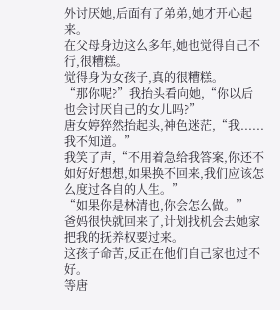外讨厌她,后面有了弟弟,她才开心起来。
在父母身边这么多年,她也觉得自己不行,很糟糕。
觉得身为女孩子,真的很糟糕。
“那你呢?”我抬头看向她,“你以后也会讨厌自己的女儿吗?”
唐女婷猝然抬起头,神色迷茫,“我......我不知道。”
我笑了声,“不用着急给我答案,你还不如好好想想,如果换不回来,我们应该怎么度过各自的人生。”
“如果你是林清也,你会怎么做。”
爸妈很快就回来了,计划找机会去她家把我的抚养权要过来。
这孩子命苦,反正在他们自己家也过不好。
等唐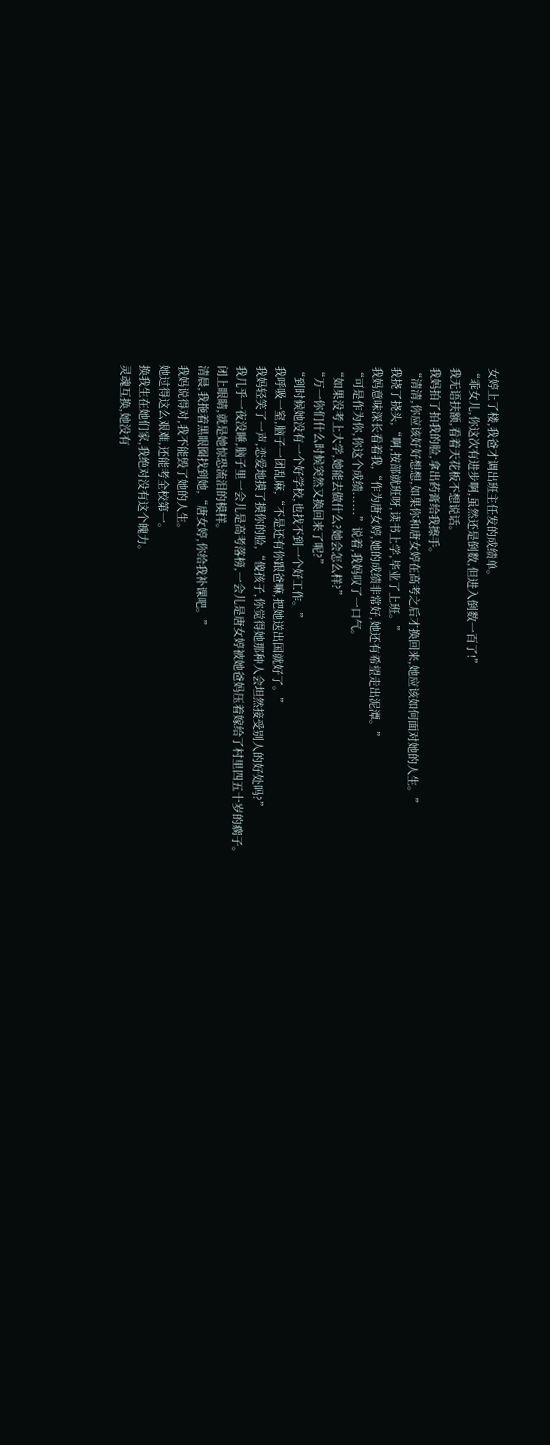女婷上了楼,我爸才调出班主任发的成绩单。
“乖女儿,你这次有进步啊,虽然还是倒数,但进入倒数一百了!”
我无语扶额,看着天花板不想说话。
我妈拍了拍我的脸,拿出药膏给我擦手。
“清清,你应该好好想想,如果你和唐女婷在高考之后才换回来,她应该如何面对她的人生。”
我挠了挠头,“啊,按部就班呀,读书上学,毕业了上班。”
我妈意味深长看着我,“作为唐女婷,她的成绩非常好,她还有希望走出泥潭。”
“可是作为你,你这个成绩......”说着,我妈叹了一口气。
“如果没考上大学,她能去做什么?她会怎么样?”
“万一你们什么时候突然又换回来了呢?”
“到时候她没有一个好学校,也找不到一个好工作。”
我呼吸一窒,脑子一团乱麻,“不是还有你跟爸嘛,把她送出国就好了。”
我妈轻笑了一声,恋爱地摸了摸你的脸,“傻孩子,你觉得她那种人会坦然接受别人的好处吗?”
我几乎一夜没睡,脑子里一会儿是高考落榜,一会儿是唐女婷被她爸妈压着嫁给了村里四五十岁的瘸子。
闭上眼睛,就是她惊恐流泪的模样。
清晨,我拖着黑眼圈找到她,“唐女婷,你给我补课吧。”
我妈说得对,我不能毁了她的人生。
她过得这么艰难,还能考全校第一。
换我生在她们家,我绝对没有这个魄力。
灵魂互换,她没有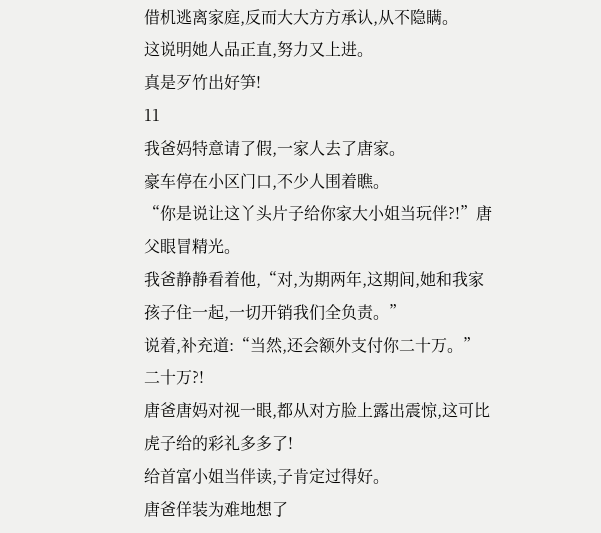借机逃离家庭,反而大大方方承认,从不隐瞒。
这说明她人品正直,努力又上进。
真是歹竹出好笋!
11
我爸妈特意请了假,一家人去了唐家。
豪车停在小区门口,不少人围着瞧。
“你是说让这丫头片子给你家大小姐当玩伴?!”唐父眼冒精光。
我爸静静看着他,“对,为期两年,这期间,她和我家孩子住一起,一切开销我们全负责。”
说着,补充道:“当然,还会额外支付你二十万。”
二十万?!
唐爸唐妈对视一眼,都从对方脸上露出震惊,这可比虎子给的彩礼多多了!
给首富小姐当伴读,子肯定过得好。
唐爸佯装为难地想了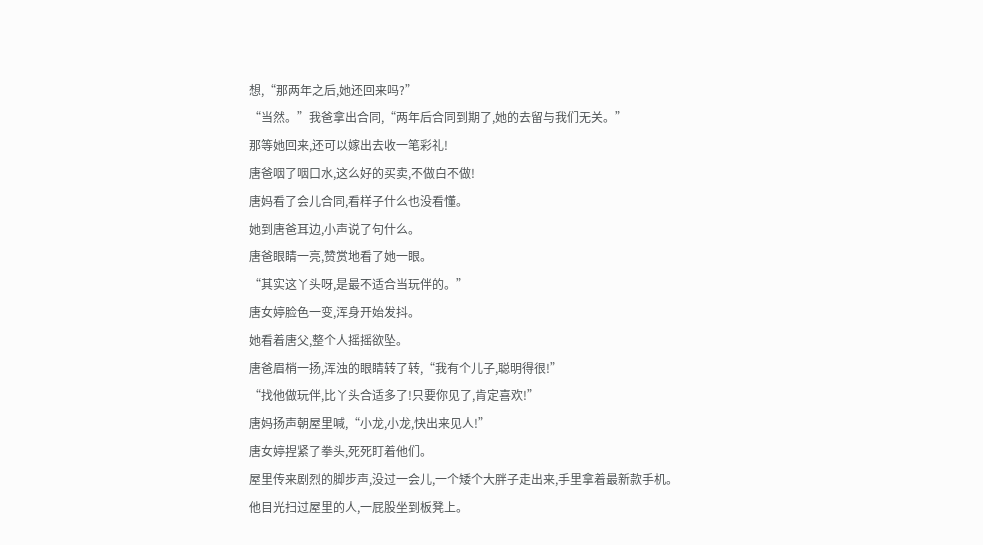想,“那两年之后,她还回来吗?”
“当然。”我爸拿出合同,“两年后合同到期了,她的去留与我们无关。”
那等她回来,还可以嫁出去收一笔彩礼!
唐爸咽了咽口水,这么好的买卖,不做白不做!
唐妈看了会儿合同,看样子什么也没看懂。
她到唐爸耳边,小声说了句什么。
唐爸眼睛一亮,赞赏地看了她一眼。
“其实这丫头呀,是最不适合当玩伴的。”
唐女婷脸色一变,浑身开始发抖。
她看着唐父,整个人摇摇欲坠。
唐爸眉梢一扬,浑浊的眼睛转了转,“我有个儿子,聪明得很!”
“找他做玩伴,比丫头合适多了!只要你见了,肯定喜欢!”
唐妈扬声朝屋里喊,“小龙,小龙,快出来见人!”
唐女婷捏紧了拳头,死死盯着他们。
屋里传来剧烈的脚步声,没过一会儿,一个矮个大胖子走出来,手里拿着最新款手机。
他目光扫过屋里的人,一屁股坐到板凳上。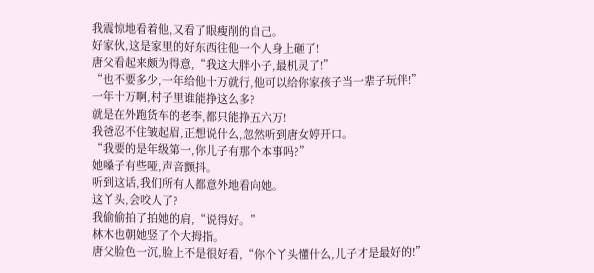我震惊地看着他,又看了眼瘦削的自己。
好家伙,这是家里的好东西往他一个人身上砸了!
唐父看起来颇为得意,“我这大胖小子,最机灵了!”
“也不要多少,一年给他十万就行,他可以给你家孩子当一辈子玩伴!”
一年十万啊,村子里谁能挣这么多?
就是在外跑货车的老李,都只能挣五六万!
我爸忍不住皱起眉,正想说什么,忽然听到唐女婷开口。
“我要的是年级第一,你儿子有那个本事吗?”
她嗓子有些哑,声音颤抖。
听到这话,我们所有人都意外地看向她。
这丫头,会咬人了?
我偷偷拍了拍她的肩,“说得好。”
林木也朝她竖了个大拇指。
唐父脸色一沉,脸上不是很好看,“你个丫头懂什么,儿子才是最好的!”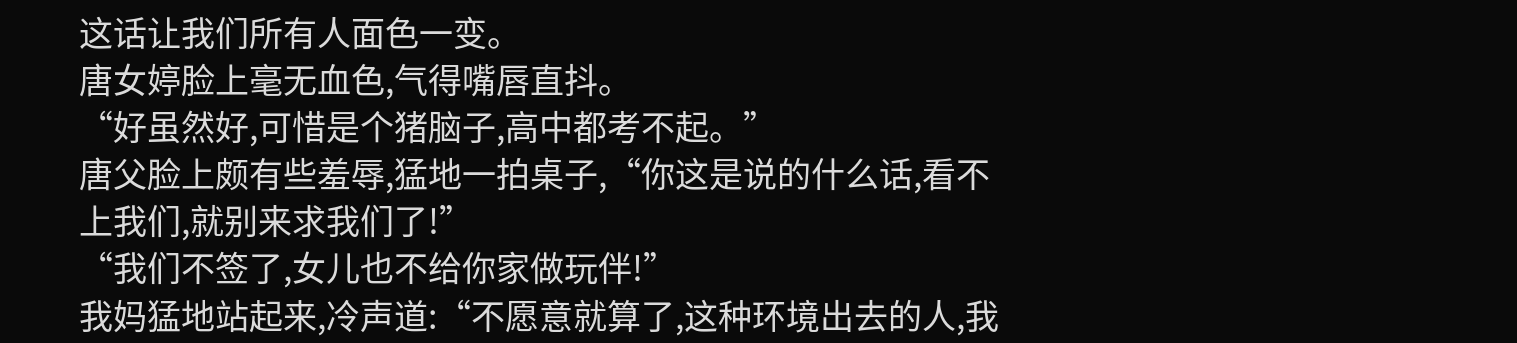这话让我们所有人面色一变。
唐女婷脸上毫无血色,气得嘴唇直抖。
“好虽然好,可惜是个猪脑子,高中都考不起。”
唐父脸上颇有些羞辱,猛地一拍桌子,“你这是说的什么话,看不上我们,就别来求我们了!”
“我们不签了,女儿也不给你家做玩伴!”
我妈猛地站起来,冷声道:“不愿意就算了,这种环境出去的人,我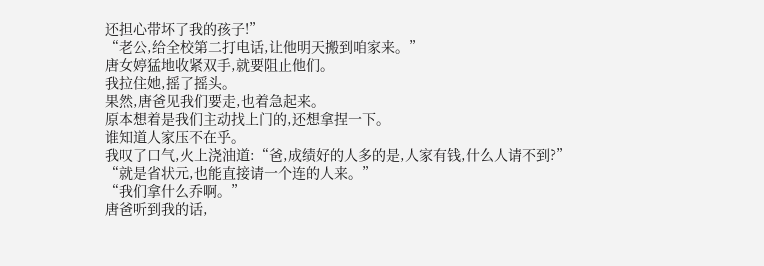还担心带坏了我的孩子!”
“老公,给全校第二打电话,让他明天搬到咱家来。”
唐女婷猛地收紧双手,就要阻止他们。
我拉住她,摇了摇头。
果然,唐爸见我们要走,也着急起来。
原本想着是我们主动找上门的,还想拿捏一下。
谁知道人家压不在乎。
我叹了口气,火上浇油道:“爸,成绩好的人多的是,人家有钱,什么人请不到?”
“就是省状元,也能直接请一个连的人来。”
“我们拿什么乔啊。”
唐爸听到我的话,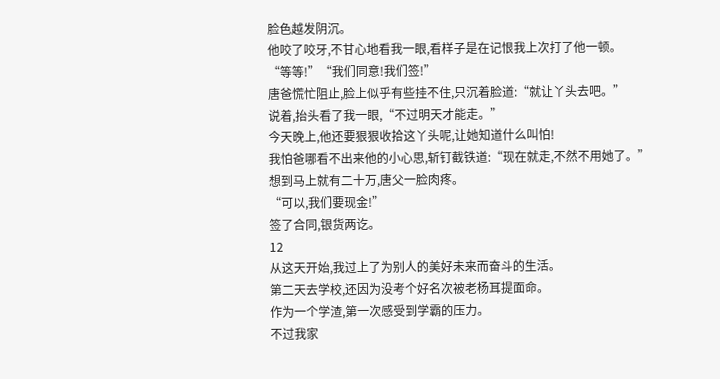脸色越发阴沉。
他咬了咬牙,不甘心地看我一眼,看样子是在记恨我上次打了他一顿。
“等等!”“我们同意!我们签!”
唐爸慌忙阻止,脸上似乎有些挂不住,只沉着脸道:“就让丫头去吧。”
说着,抬头看了我一眼,“不过明天才能走。”
今天晚上,他还要狠狠收拾这丫头呢,让她知道什么叫怕!
我怕爸哪看不出来他的小心思,斩钉截铁道:“现在就走,不然不用她了。”
想到马上就有二十万,唐父一脸肉疼。
“可以,我们要现金!”
签了合同,银货两讫。
12
从这天开始,我过上了为别人的美好未来而奋斗的生活。
第二天去学校,还因为没考个好名次被老杨耳提面命。
作为一个学渣,第一次感受到学霸的压力。
不过我家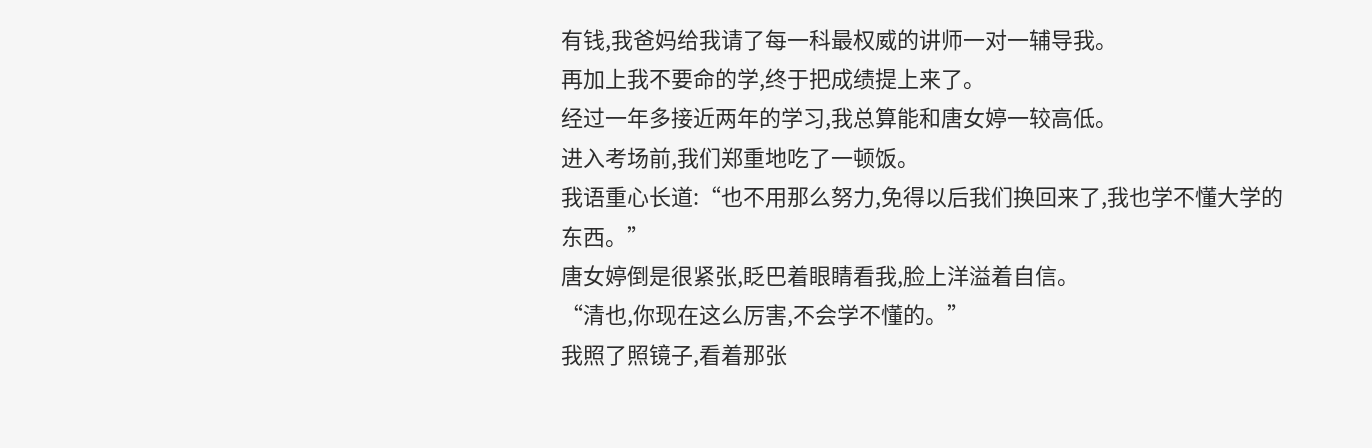有钱,我爸妈给我请了每一科最权威的讲师一对一辅导我。
再加上我不要命的学,终于把成绩提上来了。
经过一年多接近两年的学习,我总算能和唐女婷一较高低。
进入考场前,我们郑重地吃了一顿饭。
我语重心长道:“也不用那么努力,免得以后我们换回来了,我也学不懂大学的东西。”
唐女婷倒是很紧张,眨巴着眼睛看我,脸上洋溢着自信。
“清也,你现在这么厉害,不会学不懂的。”
我照了照镜子,看着那张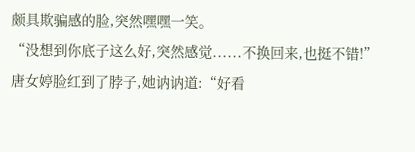颇具欺骗感的脸,突然嘿嘿一笑。
“没想到你底子这么好,突然感觉......不换回来,也挺不错!”
唐女婷脸红到了脖子,她讷讷道:“好看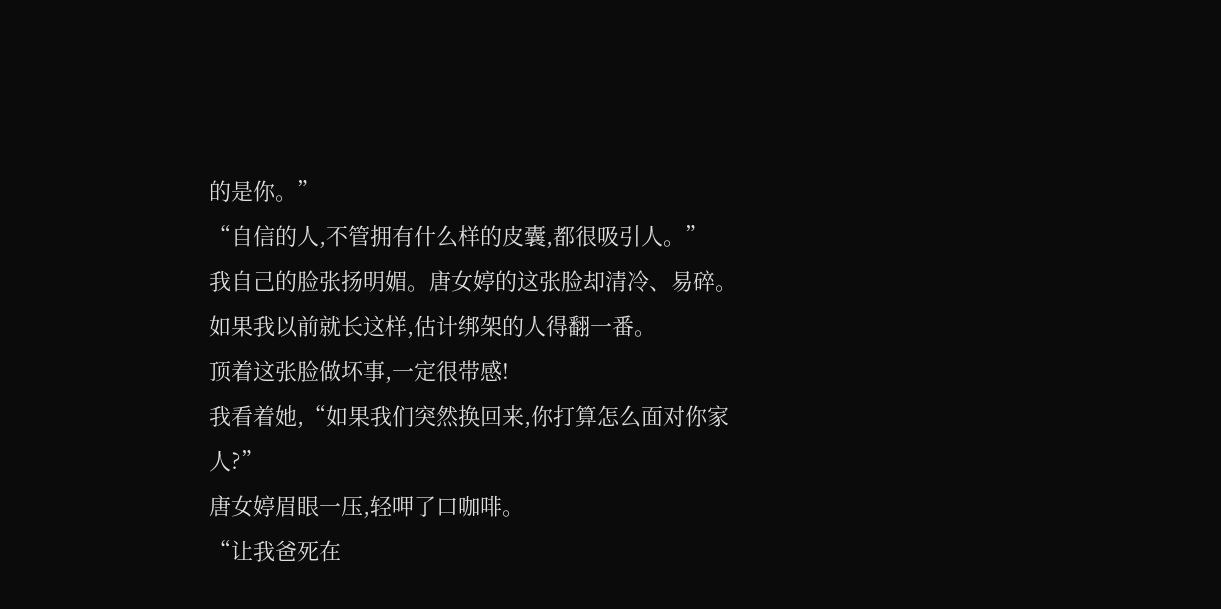的是你。”
“自信的人,不管拥有什么样的皮囊,都很吸引人。”
我自己的脸张扬明媚。唐女婷的这张脸却清冷、易碎。
如果我以前就长这样,估计绑架的人得翻一番。
顶着这张脸做坏事,一定很带感!
我看着她,“如果我们突然换回来,你打算怎么面对你家人?”
唐女婷眉眼一压,轻呷了口咖啡。
“让我爸死在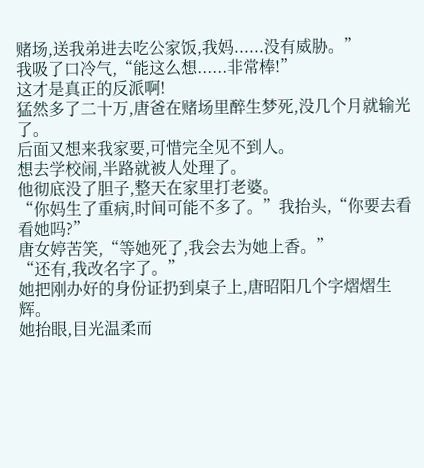赌场,送我弟进去吃公家饭,我妈......没有威胁。”
我吸了口冷气,“能这么想......非常棒!”
这才是真正的反派啊!
猛然多了二十万,唐爸在赌场里醉生梦死,没几个月就输光了。
后面又想来我家要,可惜完全见不到人。
想去学校闹,半路就被人处理了。
他彻底没了胆子,整天在家里打老婆。
“你妈生了重病,时间可能不多了。”我抬头,“你要去看看她吗?”
唐女婷苦笑,“等她死了,我会去为她上香。”
“还有,我改名字了。”
她把刚办好的身份证扔到桌子上,唐昭阳几个字熠熠生辉。
她抬眼,目光温柔而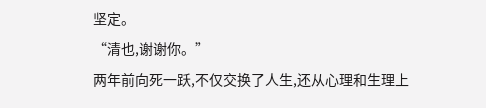坚定。
“清也,谢谢你。”
两年前向死一跃,不仅交换了人生,还从心理和生理上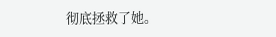彻底拯救了她。